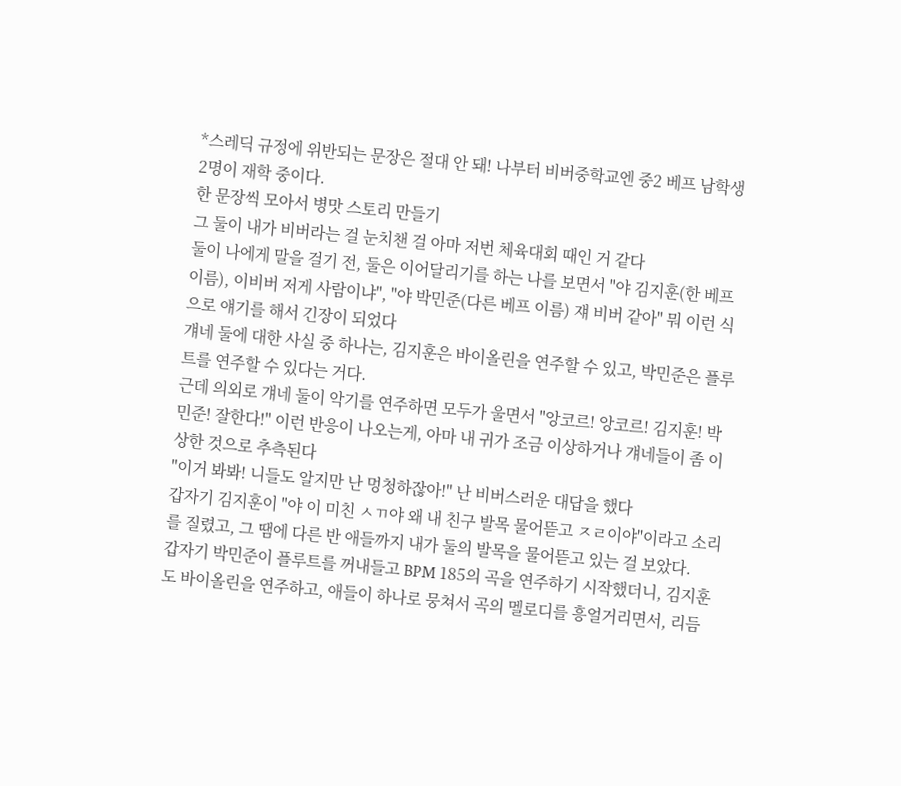*스레딕 규정에 위반되는 문장은 절대 안 돼! 나부터 비버중학교엔 중2 베프 남학생 2명이 재학 중이다.
한 문장씩 모아서 병맛 스토리 만들기
그 둘이 내가 비버라는 걸 눈치챈 걸 아마 저번 체육대회 때인 거 같다
둘이 나에게 말을 걸기 전, 둘은 이어달리기를 하는 나를 보면서 "야 김지훈(한 베프 이름), 이비버 저게 사람이냐", "야 박민준(다른 베프 이름) 쟤 비버 같아" 뭐 이런 식으로 얘기를 해서 긴장이 되었다
걔네 둘에 대한 사실 중 하나는, 김지훈은 바이올린을 연주할 수 있고, 박민준은 플루트를 연주할 수 있다는 거다.
근데 의외로 걔네 둘이 악기를 연주하면 모두가 울면서 "앙코르! 앙코르! 김지훈! 박민준! 잘한다!" 이런 반응이 나오는게, 아마 내 귀가 조금 이상하거나 걔네들이 좀 이상한 것으로 추측된다
"이거 봐봐! 니들도 알지만 난 멍청하잖아!" 난 비버스러운 대답을 했다
갑자기 김지훈이 "야 이 미친 ㅅㄲ야 왜 내 친구 발목 물어뜯고 ㅈㄹ이야"이라고 소리를 질렸고, 그 땜에 다른 반 애들까지 내가 둘의 발목을 물어뜯고 있는 걸 보았다.
갑자기 박민준이 플루트를 꺼내들고 BPM 185의 곡을 연주하기 시작했더니, 김지훈도 바이올린을 연주하고, 애들이 하나로 뭉쳐서 곡의 멜로디를 흥얼거리면서, 리듬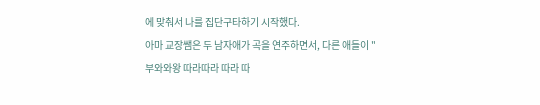에 맞춰서 나를 집단구타하기 시작했다.
아마 교장쌤은 두 남자애가 곡을 연주하면서, 다른 애들이 "부와와왕 따라따라 따라 따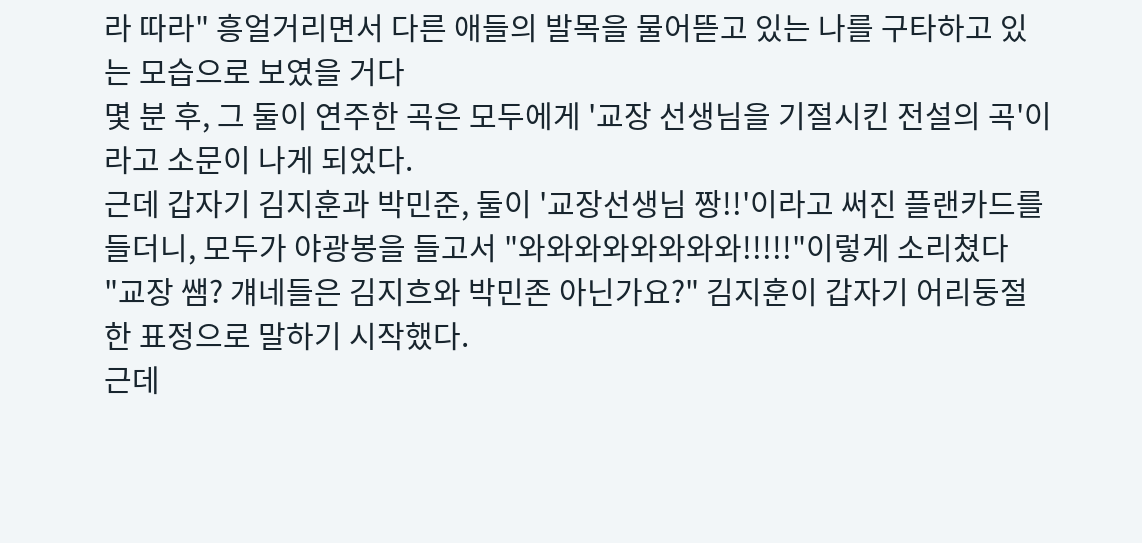라 따라" 흥얼거리면서 다른 애들의 발목을 물어뜯고 있는 나를 구타하고 있는 모습으로 보였을 거다
몇 분 후, 그 둘이 연주한 곡은 모두에게 '교장 선생님을 기절시킨 전설의 곡'이라고 소문이 나게 되었다.
근데 갑자기 김지훈과 박민준, 둘이 '교장선생님 짱!!'이라고 써진 플랜카드를 들더니, 모두가 야광봉을 들고서 "와와와와와와와와!!!!!"이렇게 소리쳤다
"교장 쌤? 걔네들은 김지흐와 박민존 아닌가요?" 김지훈이 갑자기 어리둥절한 표정으로 말하기 시작했다.
근데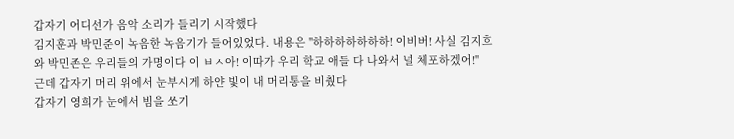갑자기 어디선가 음악 소리가 들리기 시작했다
김지훈과 박민준이 녹음한 녹음기가 들어있었다. 내용은 "하하하하하하하! 이비버! 사실 김지흐와 박민존은 우리들의 가명이다 이 ㅂㅅ아! 이따가 우리 학교 애들 다 나와서 널 체포하겠어!"
근데 갑자기 머리 위에서 눈부시게 하얀 빛이 내 머리통을 비췄다
갑자기 영희가 눈에서 빔을 쏘기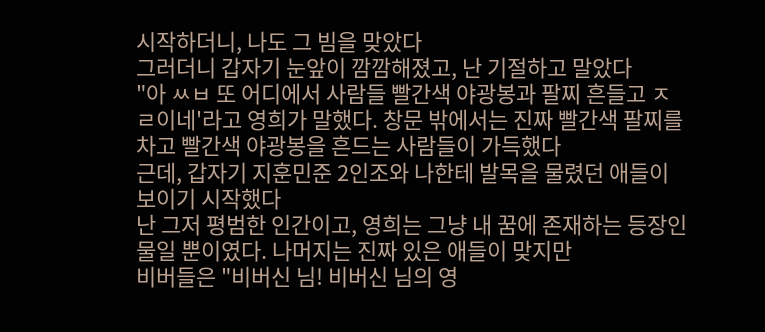시작하더니, 나도 그 빔을 맞았다
그러더니 갑자기 눈앞이 깜깜해졌고, 난 기절하고 말았다
"아 ㅆㅂ 또 어디에서 사람들 빨간색 야광봉과 팔찌 흔들고 ㅈㄹ이네'라고 영희가 말했다. 창문 밖에서는 진짜 빨간색 팔찌를 차고 빨간색 야광봉을 흔드는 사람들이 가득했다
근데, 갑자기 지훈민준 2인조와 나한테 발목을 물렸던 애들이 보이기 시작했다
난 그저 평범한 인간이고, 영희는 그냥 내 꿈에 존재하는 등장인물일 뿐이였다. 나머지는 진짜 있은 애들이 맞지만
비버들은 "비버신 님! 비버신 님의 영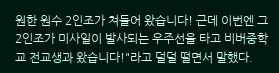원한 원수 2인조가 쳐들어 왔습니다! 근데 이번엔 그 2인조가 미사일이 발사되는 우주선을 타고 비버중학교 전교생과 왔습니다!"라고 덜덜 떨면서 말했다.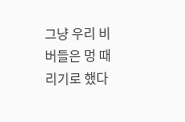그냥 우리 비버들은 멍 때리기로 했다